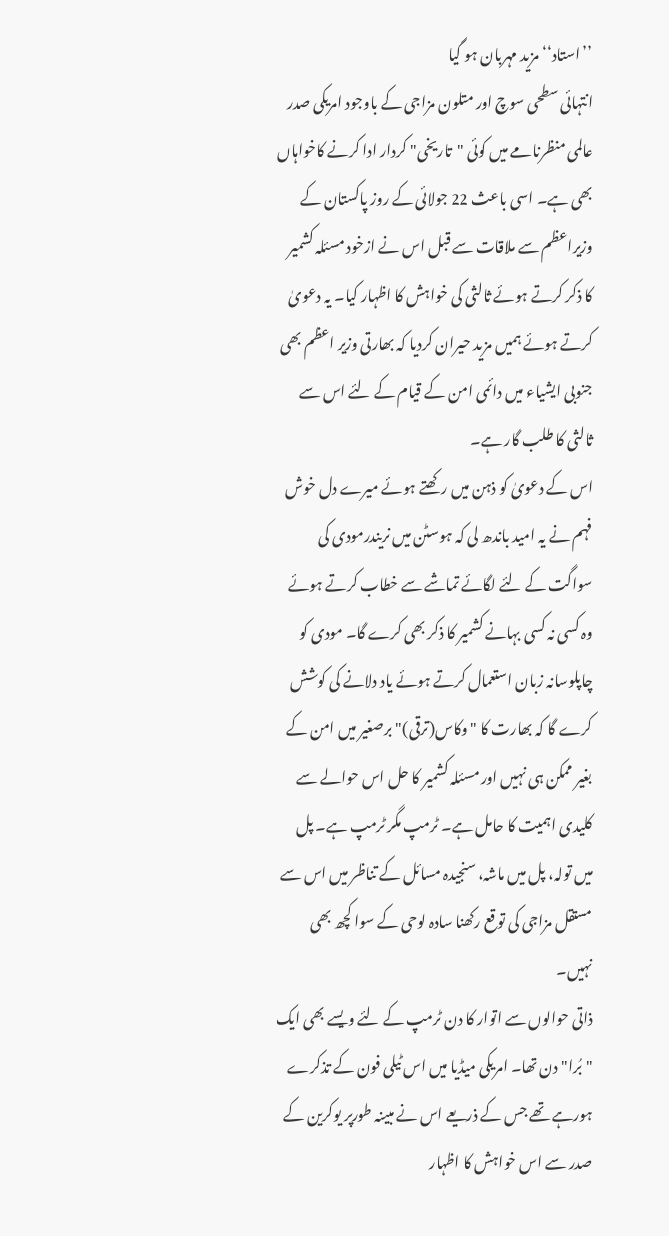’’استاد‘‘ مزید مہربان ہو گیا
انتہائی سطحی سوچ اور متلون مزاجی کے باوجود امریکی صدر عالمی منظرنامے میں کوئی "تاریخی" کردار ادا کرنے کاخواہاں بھی ہے۔ اسی باعث 22 جولائی کے روز پاکستان کے وزیراعظم سے ملاقات سے قبل اس نے ازخود مسئلہ کشمیر کا ذکر کرتے ہوئے ثالثی کی خواہش کا اظہار کیا۔ یہ دعویٰ کرتے ہوئے ہمیں مزید حیران کردیا کہ بھارتی وزیر اعظم بھی جنوبی ایشیاء میں دائمی امن کے قیام کے لئے اس سے ثالثی کا طلب گار ہے۔
اس کے دعویٰ کو ذہن میں رکھتے ہوئے میرے دل خوش فہم نے یہ امید باندھ لی کہ ہوسٹن میں نریندرمودی کی سواگت کے لئے لگائے تماشے سے خطاب کرتے ہوئے وہ کسی نہ کسی بہانے کشمیر کا ذکر بھی کرے گا۔ مودی کو چاپلوسانہ زبان استعمال کرتے ہوئے یاد دلانے کی کوشش کرے گا کہ بھارت کا "وکاس(ترقی)" برصغیر میں امن کے بغیر ممکن ہی نہیں اور مسئلہ کشمیر کا حل اس حوالے سے کلیدی اہمیت کا حامل ہے۔ ٹرمپ مگر ٹرمپ ہے۔ پل میں تولہ، پل میں ماشہ، سنجیدہ مسائل کے تناظر میں اس سے مستقل مزاجی کی توقع رکھنا سادہ لوحی کے سوا کچھ بھی نہیں۔
ذاتی حوالوں سے اتوار کا دن ٹرمپ کے لئے ویسے بھی ایک "بُرا" دن تھا۔ امریکی میڈیا میں اس ٹیلی فون کے تذکرے ہورہے تھے جس کے ذریعے اس نے مبینہ طورپر یوکرین کے صدر سے اس خواہش کا اظہار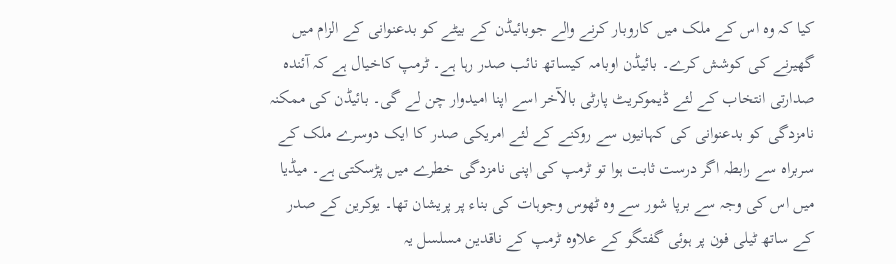کیا کہ وہ اس کے ملک میں کاروبار کرنے والے جوبائیڈن کے بیٹے کو بدعنوانی کے الزام میں گھیرنے کی کوشش کرے۔ بائیڈن اوبامہ کیساتھ نائب صدر رہا ہے۔ ٹرمپ کاخیال ہے کہ آئندہ صدارتی انتخاب کے لئے ڈیموکریٹ پارٹی بالآخر اسے اپنا امیدوار چن لے گی۔ بائیڈن کی ممکنہ نامزدگی کو بدعنوانی کی کہانیوں سے روکنے کے لئے امریکی صدر کا ایک دوسرے ملک کے سربراہ سے رابطہ اگر درست ثابت ہوا تو ٹرمپ کی اپنی نامزدگی خطرے میں پڑسکتی ہے۔ میڈیا میں اس کی وجہ سے برپا شور سے وہ ٹھوس وجوہات کی بناء پر پریشان تھا۔ یوکرین کے صدر کے ساتھ ٹیلی فون پر ہوئی گفتگو کے علاوہ ٹرمپ کے ناقدین مسلسل یہ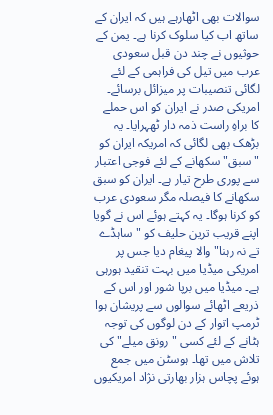سوالات بھی اٹھارہے ہیں کہ ایران کے ساتھ اب کیا سلوک کرنا ہے۔ یمن کے حوثیوں نے چند دن قبل سعودی عرب میں تیل کی فراہمی کے لئے لگائی تنصیبات پر میزائل برسائے۔ امریکی صدر نے ایران کو اس حملے کا براہِ راست ذمہ دار ٹھہرایا۔ یہ بڑھک بھی لگائی کہ امریکہ ایران کو "سبق" سکھانے کے لئے فوجی اعتبار سے پوری طرح تیار ہے۔ ایران کو سبق سکھانے کا فیصلہ مگر سعودی عرب کو کرنا ہوگا۔ یہ کہتے ہوئے اس نے گویا اپنے قریب ترین حلیف کو "ساہڈے تے نہ رہنا"والا پیغام دیا جس پر امریکی میڈیا میں بہت تنقید ہورہی ہے۔ میڈیا میں برپا شور اور اس کے ذریعے اٹھائے سوالوں سے پریشان ہوا ٹرمپ اتوار کے دن لوگوں کی توجہ ہٹانے کے لئے کسی "رونق میلے" کی تلاش میں تھا۔ ہوسٹن میں جمع ہوئے پچاس ہزار بھارتی نژاد امریکیوں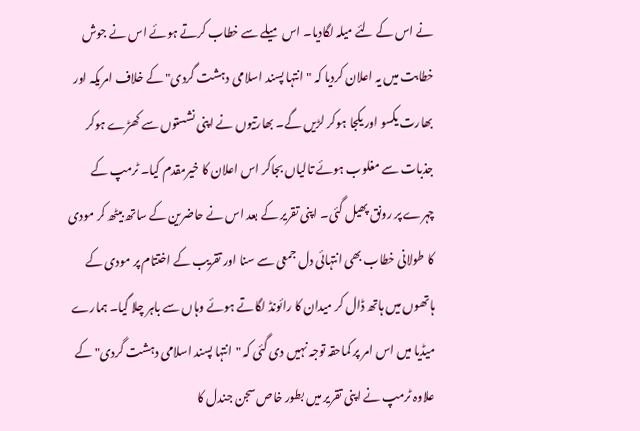نے اس کے لئے میلہ لگادیا۔ اس میلے سے خطاب کرتے ہوئے اس نے جوش خطابت میں یہ اعلان کردیا کہ "انتہا پسند اسلامی دہشت گردی" کے خلاف امریکہ اور بھارت یکسو اور یکجا ہوکر لڑیں گے۔ بھارتیوں نے اپنی نشستوں سے کھڑے ہوکر جذبات سے مغلوب ہوئے تالیاں بجاکر اس اعلان کا خیرمقدم کیا۔ ٹرمپ کے چہرے پر رونق پھیل گئی۔ اپنی تقریر کے بعد اس نے حاضرین کے ساتھ بیٹھ کر مودی کا طولانی خطاب بھی انتہائی دل جمعی سے سنا اور تقریب کے اختتام پر مودی کے ہاتھوں میں ہاتھ ڈال کر میدان کا رائونڈ لگاتے ہوئے وہاں سے باہر چلا گیا۔ ہمارے میڈیا میں اس امر پر کماحقہ توجہ نہیں دی گئی کہ "انتہا پسند اسلامی دہشت گردی" کے علاوہ ٹرمپ نے اپنی تقریر میں بطور خاص سجن جندل کا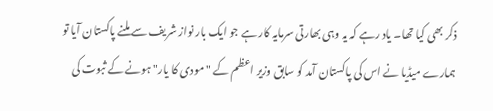ذکر بھی کیا تھا۔ یاد رہے کہ یہ وہی بھارتی سرمایہ کار ہے جو ایک بار نواز شریف سے ملنے پاکستان آیا تو ہمارے میڈیا نے اس کی پاکستان آمد کو سابق وزیر اعظم کے " مودی کا یار" ہونے کے ثبوت کی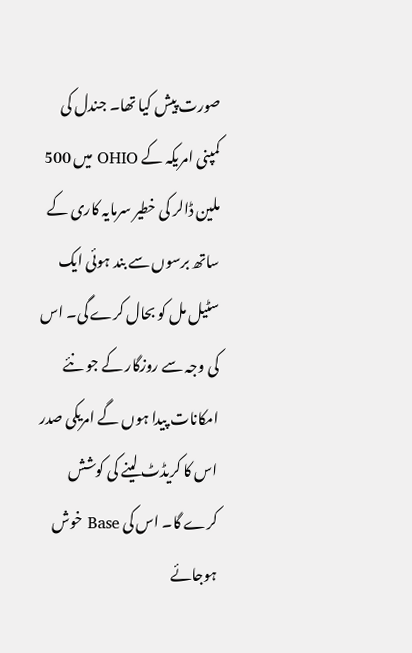صورت پیش کیا تھا۔ جندل کی کمپنی امریکہ کے OHIO میں 500 ملین ڈالر کی خطیر سرمایہ کاری کے ساتھ برسوں سے بند ہوئی ایک سٹیل مل کو بحال کرے گی۔ اس کی وجہ سے روزگار کے جو نئے امکانات پیدا ہوں گے امریکی صدر اس کا کریڈٹ لینے کی کوشش کرے گا۔ اس کی Base خوش ہوجائے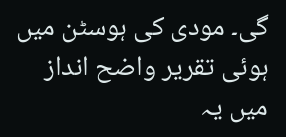گی۔ مودی کی ہوسٹن میں ہوئی تقریر واضح انداز میں یہ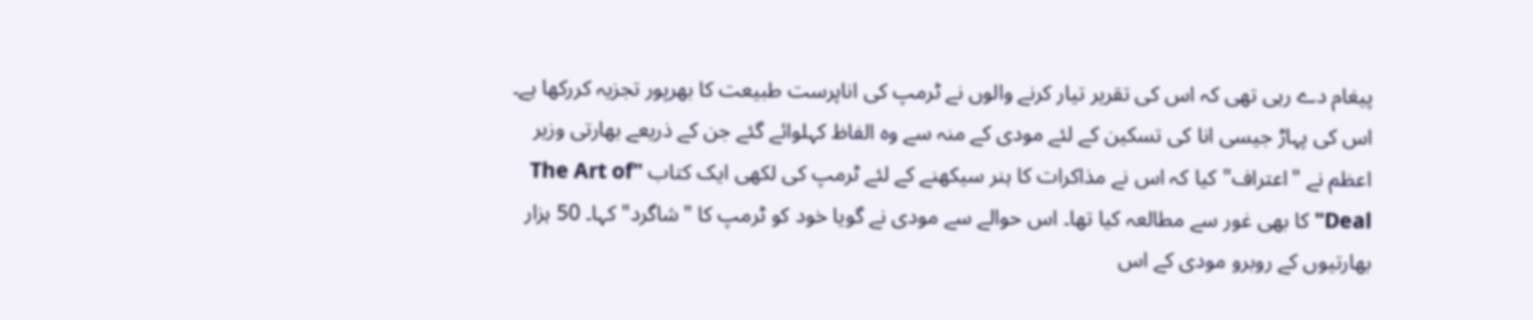پیغام دے رہی تھی کہ اس کی تقریر تیار کرنے والوں نے ٹرمپ کی اناپرست طبیعت کا بھرپور تجزیہ کررکھا ہے۔ اس کی پہاڑ جیسی انا کی تسکین کے لئے مودی کے منہ سے وہ الفاظ کہلوائے گئے جن کے ذریعے بھارتی وزیر اعظم نے "اعتراف" کیا کہ اس نے مذاکرات کا ہنر سیکھنے کے لئے ٹرمپ کی لکھی ایک کتاب "The Art of Deal" کا بھی غور سے مطالعہ کیا تھا۔ اس حوالے سے مودی نے گویا خود کو ٹرمپ کا "شاگرد" کہا۔ 50 ہزار بھارتیوں کے روبرو مودی کے اس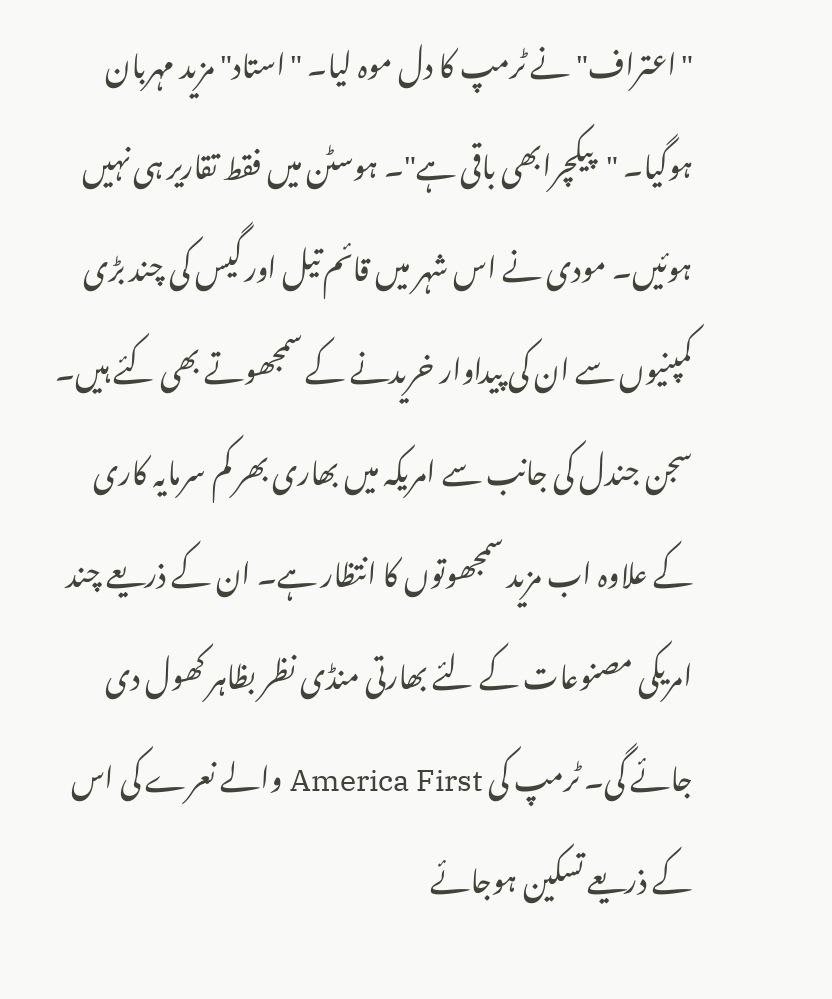"اعتراف" نے ٹرمپ کا دل موہ لیا۔ "استاد" مزید مہربان ہوگیا۔ "پیکچرابھی باقی ہے"۔ ہوسٹن میں فقط تقاریر ہی نہیں ہوئیں۔ مودی نے اس شہر میں قائم تیل اور گیس کی چند بڑی کمپنیوں سے ان کی پیداوار خریدنے کے سمجھوتے بھی کئے ہیں۔ سجن جندل کی جانب سے امریکہ میں بھاری بھر کم سرمایہ کاری کے علاوہ اب مزید سمجھوتوں کا انتظار ہے۔ ان کے ذریعے چند امریکی مصنوعات کے لئے بھارتی منڈی نظر بظاہر کھول دی جائے گی۔ ٹرمپ کی America First والے نعرے کی اس کے ذریعے تسکین ہوجائے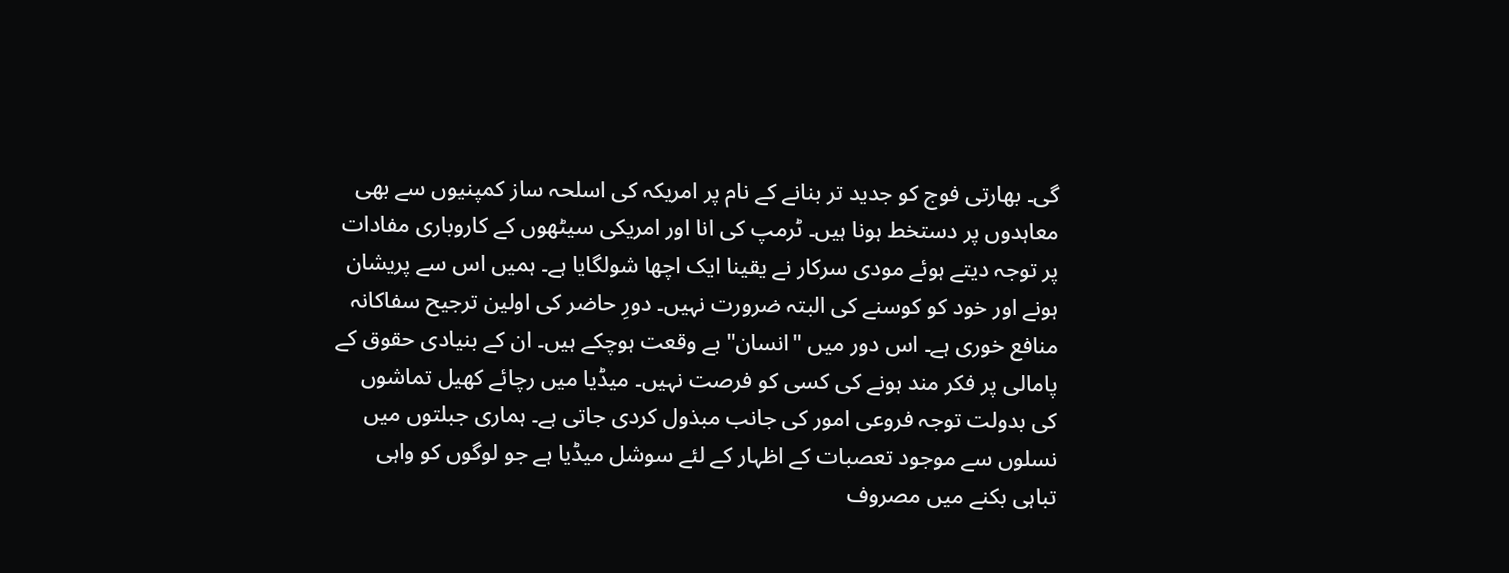گی۔ بھارتی فوج کو جدید تر بنانے کے نام پر امریکہ کی اسلحہ ساز کمپنیوں سے بھی معاہدوں پر دستخط ہونا ہیں۔ ٹرمپ کی انا اور امریکی سیٹھوں کے کاروباری مفادات پر توجہ دیتے ہوئے مودی سرکار نے یقینا ایک اچھا شولگایا ہے۔ ہمیں اس سے پریشان ہونے اور خود کو کوسنے کی البتہ ضرورت نہیں۔ دورِ حاضر کی اولین ترجیح سفاکانہ منافع خوری ہے۔ اس دور میں "انسان" بے وقعت ہوچکے ہیں۔ ان کے بنیادی حقوق کے پامالی پر فکر مند ہونے کی کسی کو فرصت نہیں۔ میڈیا میں رچائے کھیل تماشوں کی بدولت توجہ فروعی امور کی جانب مبذول کردی جاتی ہے۔ ہماری جبلتوں میں نسلوں سے موجود تعصبات کے اظہار کے لئے سوشل میڈیا ہے جو لوگوں کو واہی تباہی بکنے میں مصروف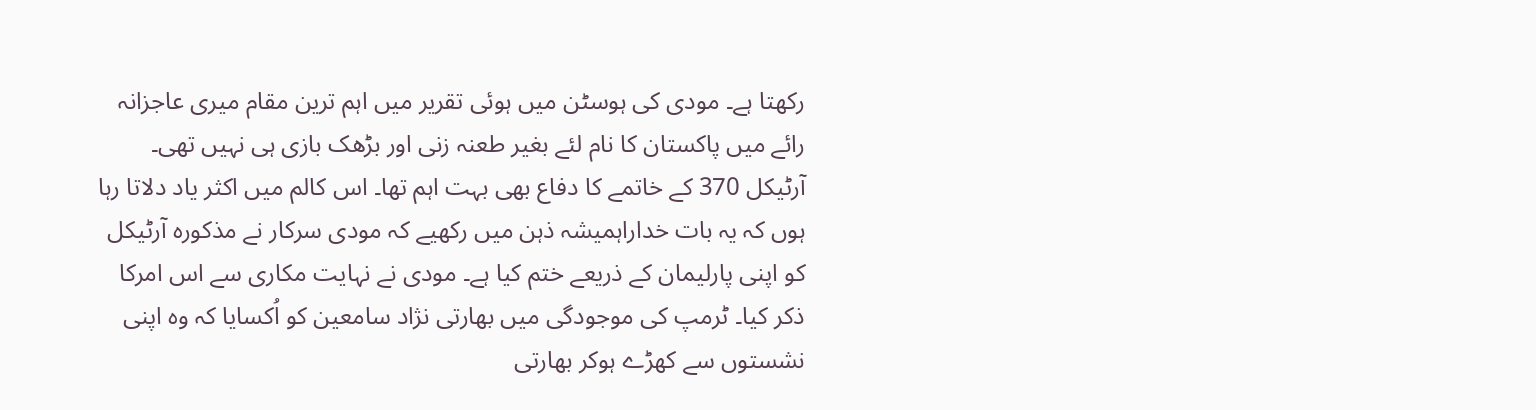رکھتا ہے۔ مودی کی ہوسٹن میں ہوئی تقریر میں اہم ترین مقام میری عاجزانہ رائے میں پاکستان کا نام لئے بغیر طعنہ زنی اور بڑھک بازی ہی نہیں تھی۔ آرٹیکل 370 کے خاتمے کا دفاع بھی بہت اہم تھا۔ اس کالم میں اکثر یاد دلاتا رہا ہوں کہ یہ بات خداراہمیشہ ذہن میں رکھیے کہ مودی سرکار نے مذکورہ آرٹیکل کو اپنی پارلیمان کے ذریعے ختم کیا ہے۔ مودی نے نہایت مکاری سے اس امرکا ذکر کیا۔ ٹرمپ کی موجودگی میں بھارتی نژاد سامعین کو اُکسایا کہ وہ اپنی نشستوں سے کھڑے ہوکر بھارتی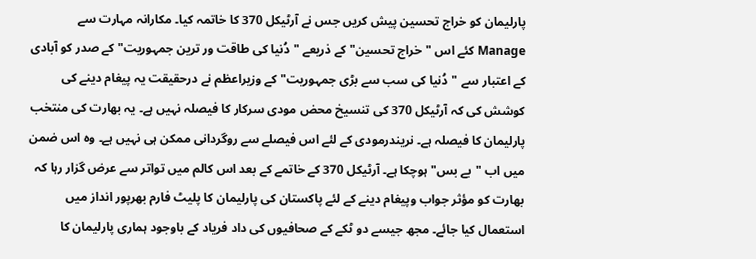پارلیمان کو خراج تحسین پیش کریں جس نے آرٹیکل 370 کا خاتمہ کیا۔ مکارانہ مہارت سے Manage کئے اس "خراج تحسین" کے ذریعے "دُنیا کی طاقت ور ترین جمہوریت" کے صدر کو آبادی کے اعتبار سے "دُنیا کی سب سے بڑی جمہوریت" کے وزیراعظم نے درحقیقت یہ پیغام دینے کی کوشش کی کہ آرٹیکل 370 کی تنسیخ محض مودی سرکار کا فیصلہ نہیں ہے۔ یہ بھارت کی منتخب پارلیمان کا فیصلہ ہے۔ نریندرمودی کے لئے اس فیصلے سے روگردانی ممکن ہی نہیں ہے۔ وہ اس ضمن میں اب "بے بس" ہوچکا ہے۔ آرٹیکل 370 کے خاتمے کے بعد اس کالم میں تواتر سے عرض گزار رہا کہ بھارت کو مؤثر جواب وپیغام دینے کے لئے پاکستان کی پارلیمان کا پلیٹ فارم بھرپور انداز میں استعمال کیا جائے۔ مجھ جیسے دو ٹکے کے صحافیوں کی داد فریاد کے باوجود ہماری پارلیمان کا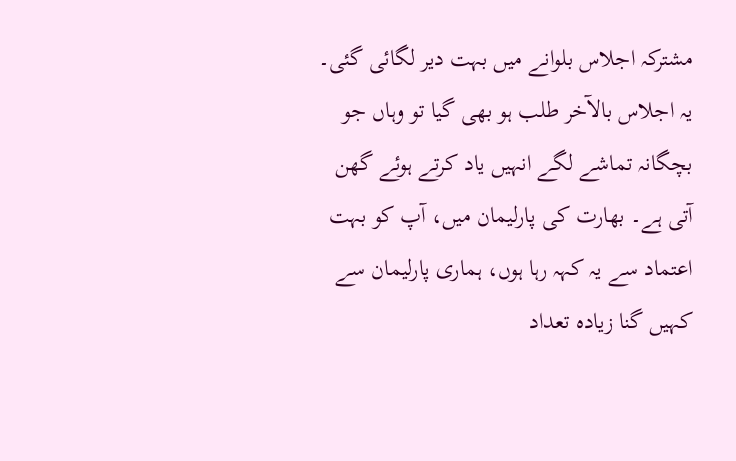مشترکہ اجلاس بلوانے میں بہت دیر لگائی گئی۔ یہ اجلاس بالآخر طلب ہو بھی گیا تو وہاں جو بچگانہ تماشے لگے انہیں یاد کرتے ہوئے گھن آتی ہے۔ بھارت کی پارلیمان میں، آپ کو بہت اعتماد سے یہ کہہ رہا ہوں، ہماری پارلیمان سے کہیں گنا زیادہ تعداد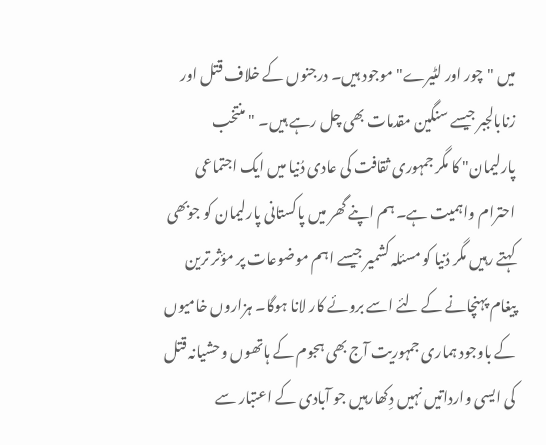میں "چور اور لٹیرے" موجود ہیں۔ درجنوں کے خلاف قتل اور زنابالجبر جیسے سنگین مقدمات بھی چل رہے ہیں۔ "منتخب پارلیمان" کا مگر جمہوری ثقافت کی عادی دُنیا میں ایک اجتماعی احترام واہمیت ہے۔ ہم اپنے گھر میں پاکستانی پارلیمان کو جوبھی کہتے رہیں مگر دُنیا کو مسئلہ کشمیر جیسے اہم موضوعات پر مؤثر ترین پیغام پہنچانے کے لئے اسے بروئے کار لانا ہوگا۔ ہزاروں خامیوں کے باوجود ہماری جمہوریت آج بھی ہجوم کے ہاتھوں وحشیانہ قتل کی ایسی وارداتیں نہیں دِکھارہیں جو آبادی کے اعتبار سے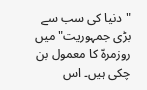"دنیا کی سب سے بڑی جمہوریت" میں روزمرہّ کا معمول بن چکی ہیں۔ اس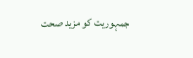جمہوریت کو مزید صحت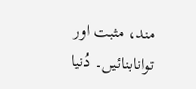مند، مثبت اور توانابنائیں۔ دُنیا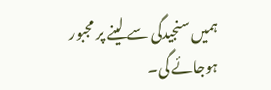ہمیں سنجیدگی سے لینے پر مجبور ہوجائے گی۔